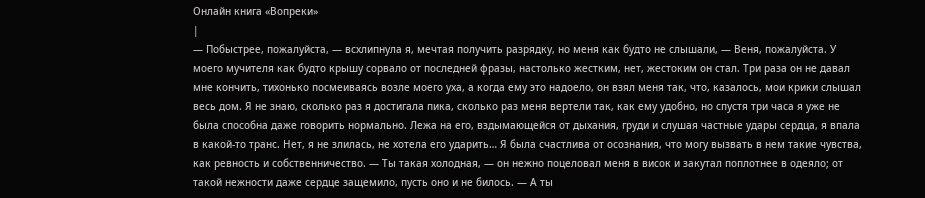Онлайн книга «Вопреки»
|
— Побыстрее, пожалуйста, — всхлипнула я, мечтая получить разрядку, но меня как будто не слышали, — Веня, пожалуйста. У моего мучителя как будто крышу сорвало от последней фразы, настолько жестким, нет, жестоким он стал. Три раза он не давал мне кончить, тихонько посмеиваясь возле моего уха, а когда ему это надоело, он взял меня так, что, казалось, мои крики слышал весь дом. Я не знаю, сколько раз я достигала пика, сколько раз меня вертели так, как ему удобно, но спустя три часа я уже не была способна даже говорить нормально. Лежа на его, вздымающейся от дыхания, груди и слушая частные удары сердца, я впала в какой-то транс. Нет, я не злилась, не хотела его ударить… Я была счастлива от осознания, что могу вызвать в нем такие чувства, как ревность и собственничество. — Ты такая холодная, — он нежно поцеловал меня в висок и закутал поплотнее в одеяло; от такой нежности даже сердце защемило, пусть оно и не билось. — А ты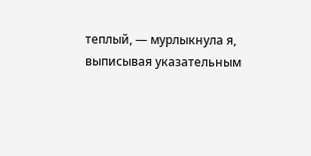теплый, — мурлыкнула я, выписывая указательным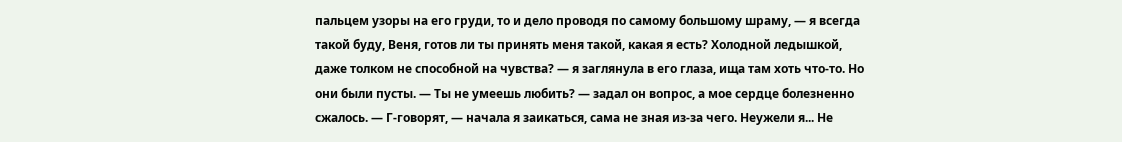пальцем узоры на его груди, то и дело проводя по самому большому шраму, — я всегда такой буду, Веня, готов ли ты принять меня такой, какая я есть? Холодной ледышкой, даже толком не способной на чувства? — я заглянула в его глаза, ища там хоть что-то. Но они были пусты. — Ты не умеешь любить? — задал он вопрос, а мое сердце болезненно сжалось. — Г-говорят, — начала я заикаться, сама не зная из-за чего. Неужели я... Не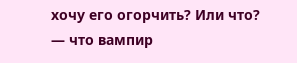хочу его огорчить? Или что? — что вампир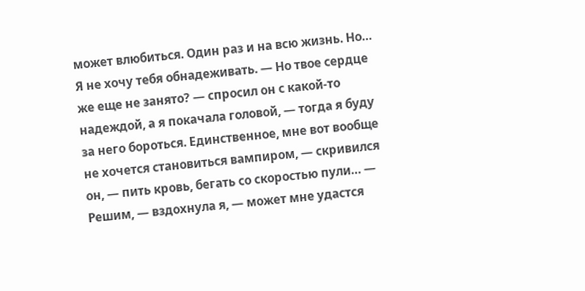может влюбиться. Один раз и на всю жизнь. Но… Я не хочу тебя обнадеживать. — Но твое сердце же еще не занято? — спросил он с какой-то надеждой, а я покачала головой, — тогда я буду за него бороться. Единственное, мне вот вообще не хочется становиться вампиром, — скривился он, — пить кровь, бегать со скоростью пули… — Решим, — вздохнула я, — может мне удастся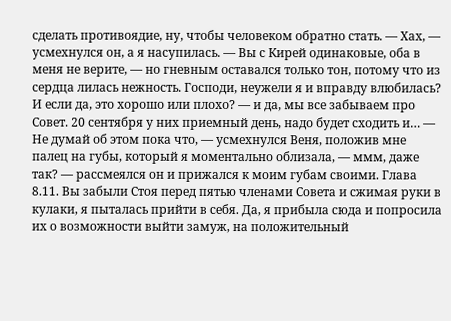сделать противоядие, ну, чтобы человеком обратно стать. — Хах, — усмехнулся он, а я насупилась. — Вы с Кирей одинаковые, оба в меня не верите, — но гневным оставался только тон, потому что из сердца лилась нежность. Господи, неужели я и вправду влюбилась? И если да, это хорошо или плохо? — и да, мы все забываем про Совет. 20 сентября у них приемный день, надо будет сходить и… — Не думай об этом пока что, — усмехнулся Веня, положив мне палец на губы, который я моментально облизала, — ммм, даже так? — рассмеялся он и прижался к моим губам своими. Глава 8.11. Вы забыли Стоя перед пятью членами Совета и сжимая руки в кулаки, я пыталась прийти в себя. Да, я прибыла сюда и попросила их о возможности выйти замуж, на положительный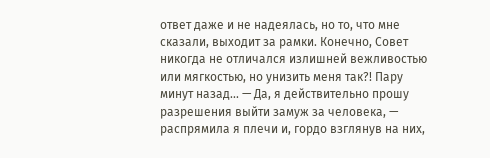ответ даже и не надеялась, но то, что мне сказали, выходит за рамки. Конечно, Совет никогда не отличался излишней вежливостью или мягкостью, но унизить меня так?! Пару минут назад... — Да, я действительно прошу разрешения выйти замуж за человека, — распрямила я плечи и, гордо взглянув на них,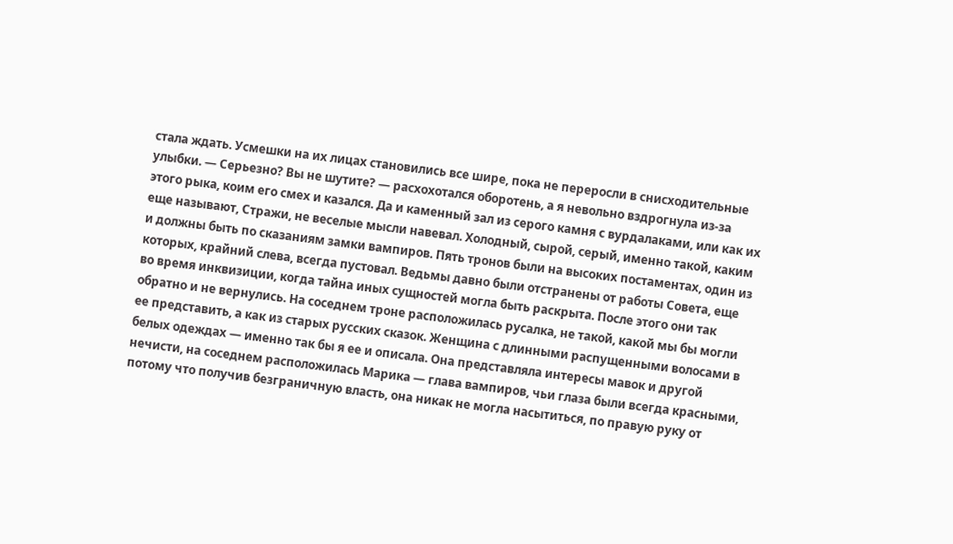стала ждать. Усмешки на их лицах становились все шире, пока не переросли в снисходительные улыбки. — Серьезно? Вы не шутите? — расхохотался оборотень, а я невольно вздрогнула из-за этого рыка, коим его смех и казался. Да и каменный зал из серого камня с вурдалаками, или как их еще называют, Стражи, не веселые мысли навевал. Холодный, сырой, серый, именно такой, каким и должны быть по сказаниям замки вампиров. Пять тронов были на высоких постаментах, один из которых, крайний слева, всегда пустовал. Ведьмы давно были отстранены от работы Совета, еще во время инквизиции, когда тайна иных сущностей могла быть раскрыта. После этого они так обратно и не вернулись. На соседнем троне расположилась русалка, не такой, какой мы бы могли ее представить, а как из старых русских сказок. Женщина с длинными распущенными волосами в белых одеждах — именно так бы я ее и описала. Она представляла интересы мавок и другой нечисти, на соседнем расположилась Марика — глава вампиров, чьи глаза были всегда красными, потому что получив безграничную власть, она никак не могла насытиться, по правую руку от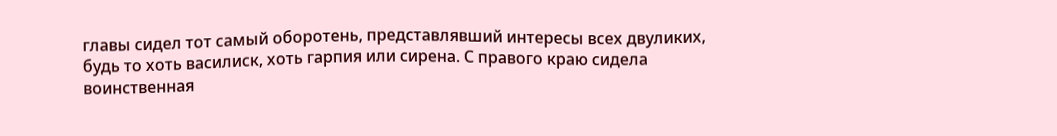главы сидел тот самый оборотень, представлявший интересы всех двуликих, будь то хоть василиск, хоть гарпия или сирена. С правого краю сидела воинственная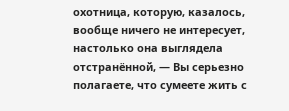охотница, которую, казалось, вообще ничего не интересует, настолько она выглядела отстранённой, — Вы серьезно полагаете, что сумеете жить с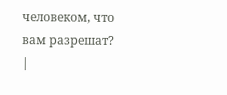человеком, что вам разрешат? |